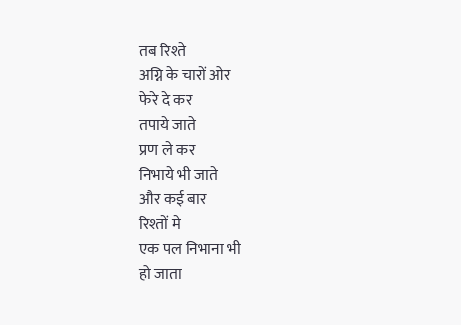तब रिश्ते
अग्नि के चारों ओर
फेरे दे कर
तपाये जाते
प्रण ले कर
निभाये भी जाते
और कई बार
रिश्तों मे
एक पल निभाना भी
हो जाता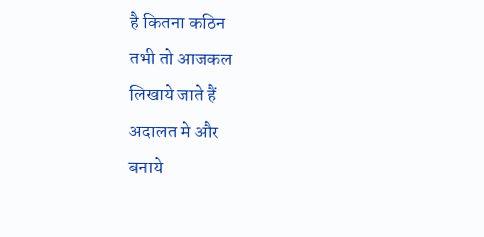है कितना कठिन
तभी तो आजकल
लिखाये जाते हैं
अदालत मे और
बनाये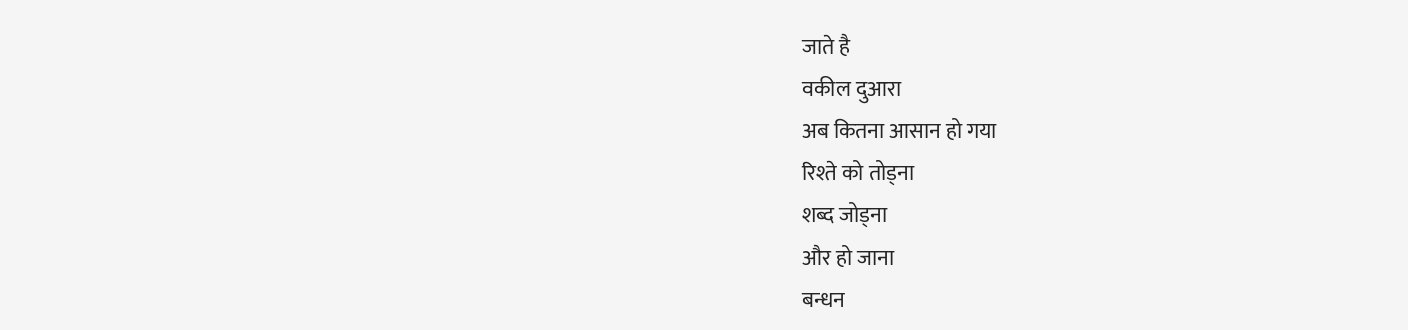जाते है
वकील दुआरा
अब कितना आसान हो गया
रिश्ते को तोड्ना
शब्द जोड्ना
और हो जाना
बन्धन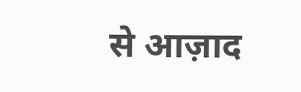से आज़ाद